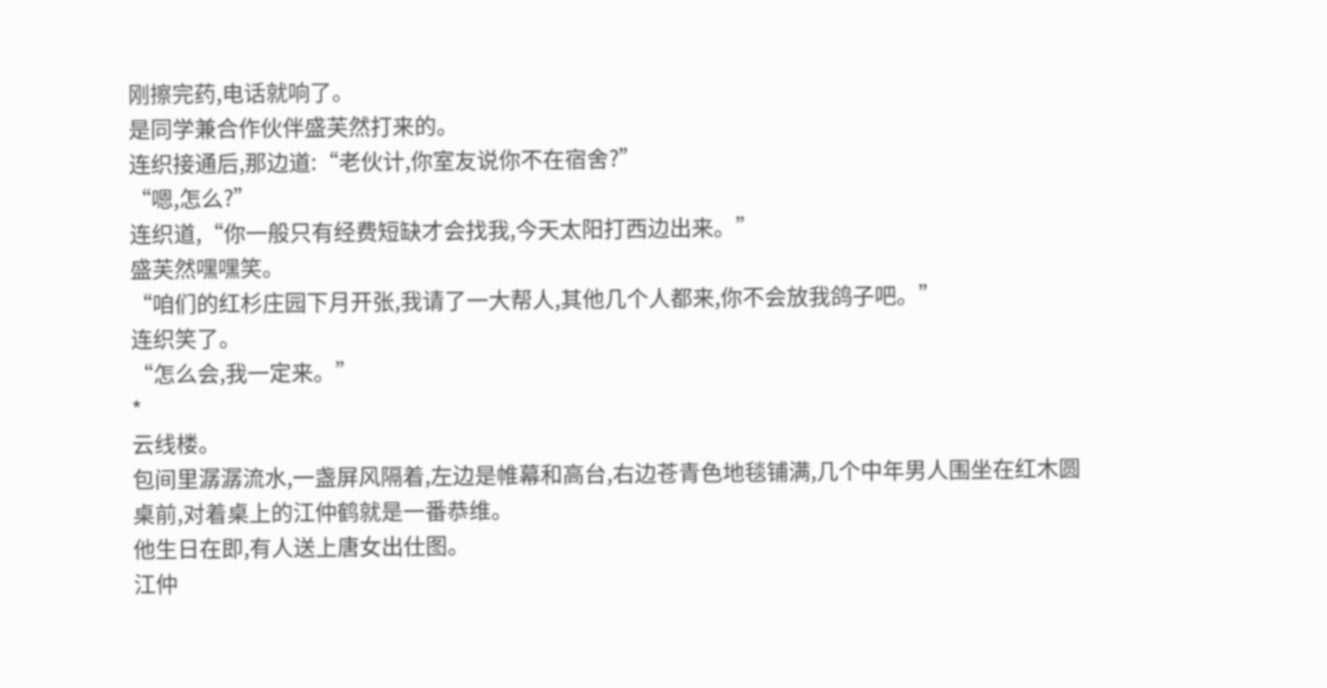刚擦完药,电话就响了。
是同学兼合作伙伴盛芙然打来的。
连织接通后,那边道:“老伙计,你室友说你不在宿舍?”
“嗯,怎么?”
连织道,“你一般只有经费短缺才会找我,今天太阳打西边出来。”
盛芙然嘿嘿笑。
“咱们的红杉庄园下月开张,我请了一大帮人,其他几个人都来,你不会放我鸽子吧。”
连织笑了。
“怎么会,我一定来。”
*
云线楼。
包间里潺潺流水,一盏屏风隔着,左边是帷幕和高台,右边苍青色地毯铺满,几个中年男人围坐在红木圆桌前,对着桌上的江仲鹤就是一番恭维。
他生日在即,有人送上唐女出仕图。
江仲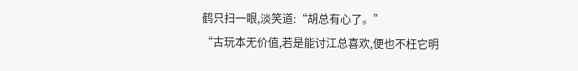鹤只扫一眼,淡笑道:“胡总有心了。”
“古玩本无价值,若是能讨江总喜欢,便也不枉它明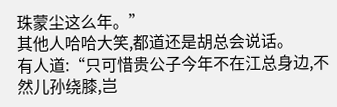珠蒙尘这么年。”
其他人哈哈大笑,都道还是胡总会说话。
有人道:“只可惜贵公子今年不在江总身边,不然儿孙绕膝,岂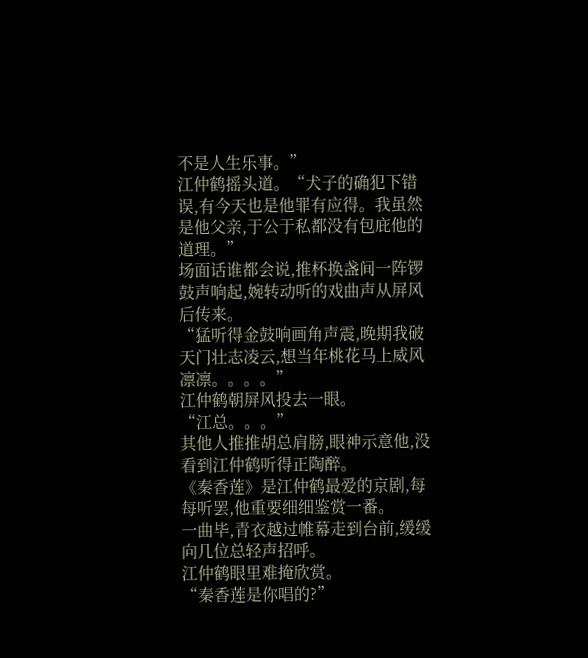不是人生乐事。”
江仲鹤摇头道。“犬子的确犯下错误,有今天也是他罪有应得。我虽然是他父亲,于公于私都没有包庇他的道理。”
场面话谁都会说,推杯换盏间一阵锣鼓声响起,婉转动听的戏曲声从屏风后传来。
“猛听得金鼓响画角声震,晚期我破天门壮志凌云,想当年桃花马上威风凛凛。。。。”
江仲鹤朝屏风投去一眼。
“江总。。。”
其他人推推胡总肩膀,眼神示意他,没看到江仲鹤听得正陶醉。
《秦香莲》是江仲鹤最爱的京剧,每每听罢,他重要细细鉴赏一番。
一曲毕,青衣越过帷幕走到台前,缓缓向几位总轻声招呼。
江仲鹤眼里难掩欣赏。
“秦香莲是你唱的?”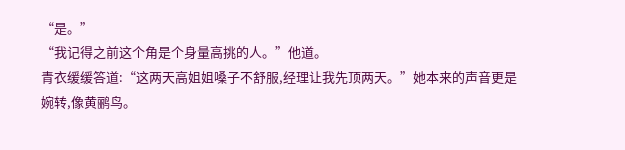“是。”
“我记得之前这个角是个身量高挑的人。”他道。
青衣缓缓答道:“这两天高姐姐嗓子不舒服,经理让我先顶两天。”她本来的声音更是婉转,像黄鹂鸟。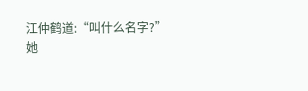江仲鹤道:“叫什么名字?”
她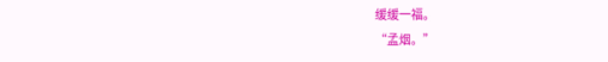缓缓一福。
“孟烟。”